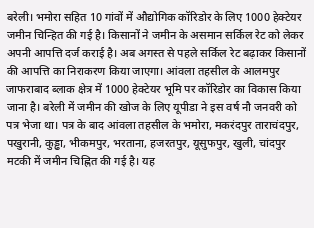बरेली। भमोरा सहित 10 गांवों में औद्योगिक कॉरिडोर के लिए 1000 हेक्टेयर जमीन चिन्हित की गई है। किसानों ने जमीन के असमान सर्किल रेट को लेकर अपनी आपत्ति दर्ज कराई है। अब अगस्त से पहले सर्किल रेट बढ़ाकर किसानों की आपत्ति का निराकरण किया जाएगा। आंवला तहसील के आलमपुर जाफराबाद ब्लाक क्षेत्र में 1000 हेक्टेयर भूमि पर कॉरिडोर का विकास किया जाना है। बरेली में जमीन की खोज के लिए यूपीडा ने इस वर्ष नौ जनवरी को पत्र भेजा था। पत्र के बाद आंवला तहसील के भमोरा, मकरंदपुर ताराचंदपुर, पखुरानी, कुड्ढा, भीकमपुर, भरताना, हजरतपुर, यूसुफपुर, खुली, चांदपुर मटकी में जमीन चिह्नित की गई है। यह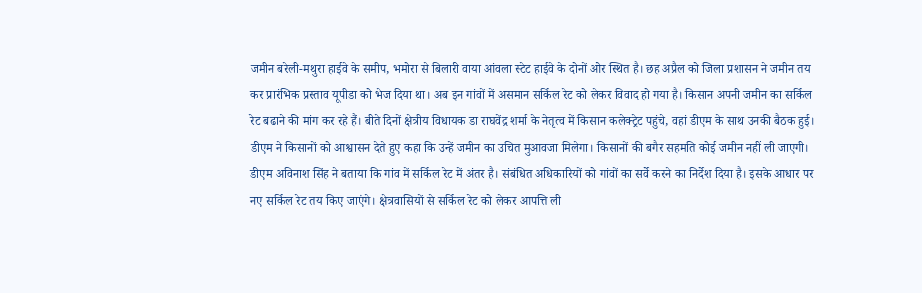जमीन बरेली-मथुरा हाईवे के समीप, भमोरा से बिलारी वाया आंवला स्टेट हाईवे के दोनों ओर स्थित है। छह अप्रैल को जिला प्रशासन ने जमीन तय कर प्रारंभिक प्रस्ताव यूपीडा को भेज दिया था। अब इन गांवों में असमान सर्किल रेट को लेकर विवाद हो गया है। किसान अपनी जमीन का सर्किल रेट बढाने की मांग कर रहे हैं। बीते दिनों क्षेत्रीय विधायक डा राघवेंद्र शर्मा के नेतृत्व में किसान कलेक्ट्रेट पहुंचे, वहां डीएम के साथ उनकी बैठक हुई। डीएम ने किसानों को आश्वासन देते हुए कहा कि उन्हें जमीन का उचित मुआवजा मिलेगा। किसानों की बगैर सहमति कोई जमीन नहीं ली जाएगी। डीएम अविनाश सिंह ने बताया कि गांव में सर्किल रेट में अंतर है। संबंधित अधिकारियों को गांवों का सर्वे करने का निर्देश दिया है। इसके आधार पर नए सर्किल रेट तय किए जाएंगे। क्षेत्रवासियों से सर्किल रेट को लेकर आपत्ति ली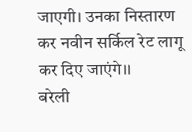जाएगी। उनका निस्तारण कर नवीन सर्किल रेट लागू कर दिए जाएंगे।।
बरेली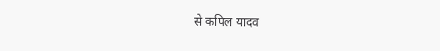से कपिल यादव